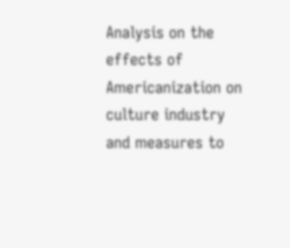Analysis on the effects of Americanization on culture industry and measures to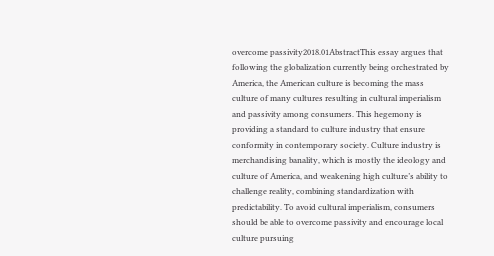overcome passivity2018.01AbstractThis essay argues that following the globalization currently being orchestrated by America, the American culture is becoming the mass culture of many cultures resulting in cultural imperialism and passivity among consumers. This hegemony is providing a standard to culture industry that ensure conformity in contemporary society. Culture industry is merchandising banality, which is mostly the ideology and culture of America, and weakening high culture’s ability to challenge reality, combining standardization with predictability. To avoid cultural imperialism, consumers should be able to overcome passivity and encourage local culture pursuing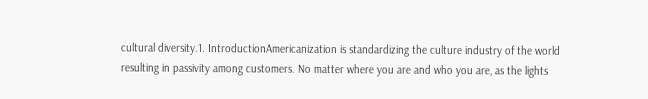cultural diversity.1. IntroductionAmericanization is standardizing the culture industry of the world resulting in passivity among customers. No matter where you are and who you are, as the lights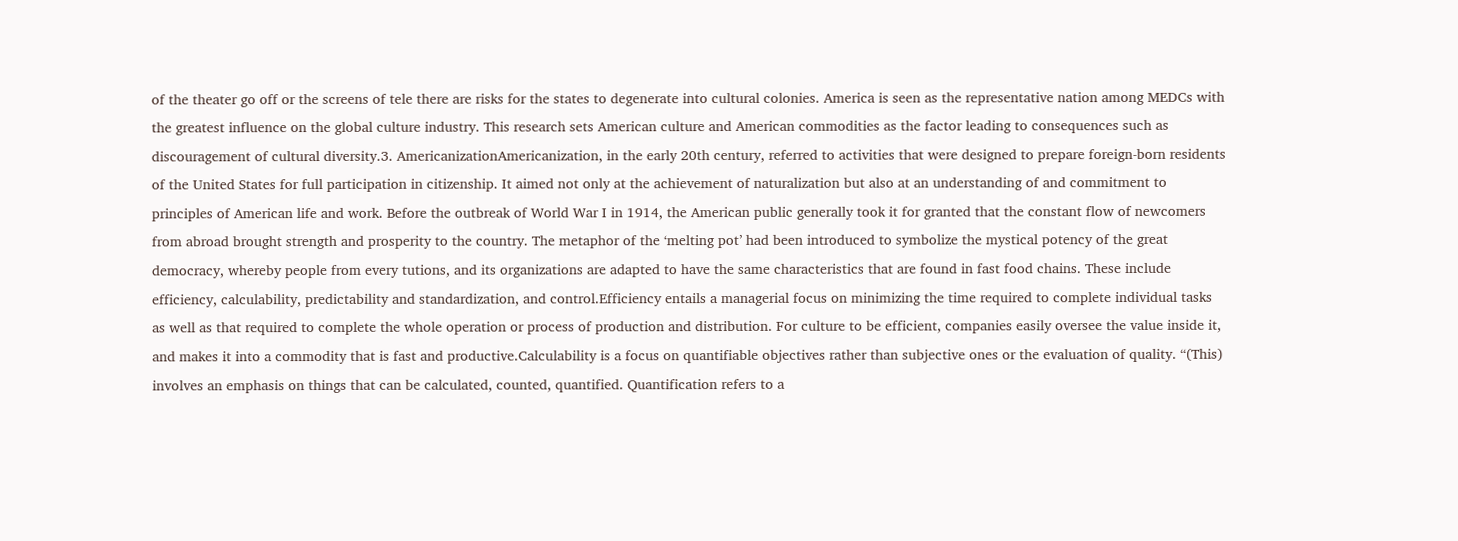of the theater go off or the screens of tele there are risks for the states to degenerate into cultural colonies. America is seen as the representative nation among MEDCs with the greatest influence on the global culture industry. This research sets American culture and American commodities as the factor leading to consequences such as discouragement of cultural diversity.3. AmericanizationAmericanization, in the early 20th century, referred to activities that were designed to prepare foreign-born residents of the United States for full participation in citizenship. It aimed not only at the achievement of naturalization but also at an understanding of and commitment to principles of American life and work. Before the outbreak of World War I in 1914, the American public generally took it for granted that the constant flow of newcomers from abroad brought strength and prosperity to the country. The metaphor of the ‘melting pot’ had been introduced to symbolize the mystical potency of the great democracy, whereby people from every tutions, and its organizations are adapted to have the same characteristics that are found in fast food chains. These include efficiency, calculability, predictability and standardization, and control.Efficiency entails a managerial focus on minimizing the time required to complete individual tasks as well as that required to complete the whole operation or process of production and distribution. For culture to be efficient, companies easily oversee the value inside it, and makes it into a commodity that is fast and productive.Calculability is a focus on quantifiable objectives rather than subjective ones or the evaluation of quality. “(This) involves an emphasis on things that can be calculated, counted, quantified. Quantification refers to a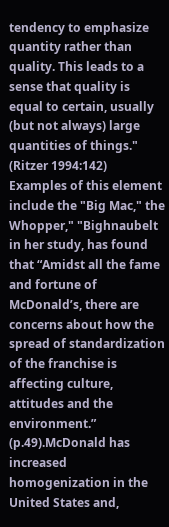tendency to emphasize quantity rather than quality. This leads to a sense that quality is equal to certain, usually (but not always) large quantities of things." (Ritzer 1994:142) Examples of this element include the "Big Mac," the Whopper," "Bighnaubelt in her study, has found that “Amidst all the fame and fortune of McDonald’s, there are concerns about how the spread of standardization of the franchise is affecting culture, attitudes and the environment.” (p.49).McDonald has increased homogenization in the United States and,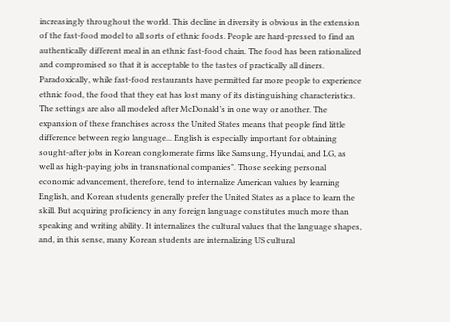increasingly throughout the world. This decline in diversity is obvious in the extension of the fast-food model to all sorts of ethnic foods. People are hard-pressed to find an authentically different meal in an ethnic fast-food chain. The food has been rationalized and compromised so that it is acceptable to the tastes of practically all diners. Paradoxically, while fast-food restaurants have permitted far more people to experience ethnic food, the food that they eat has lost many of its distinguishing characteristics. The settings are also all modeled after McDonald’s in one way or another. The expansion of these franchises across the United States means that people find little difference between regio language... English is especially important for obtaining sought-after jobs in Korean conglomerate firms like Samsung, Hyundai, and LG, as well as high-paying jobs in transnational companies". Those seeking personal economic advancement, therefore, tend to internalize American values by learning English, and Korean students generally prefer the United States as a place to learn the skill. But acquiring proficiency in any foreign language constitutes much more than speaking and writing ability. It internalizes the cultural values that the language shapes, and, in this sense, many Korean students are internalizing US cultural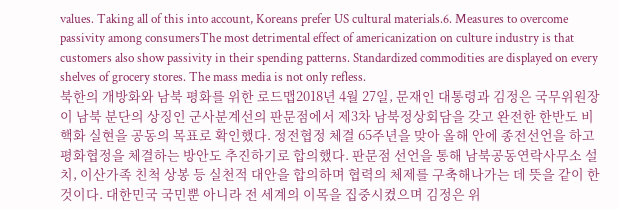values. Taking all of this into account, Koreans prefer US cultural materials.6. Measures to overcome passivity among consumersThe most detrimental effect of americanization on culture industry is that customers also show passivity in their spending patterns. Standardized commodities are displayed on every shelves of grocery stores. The mass media is not only refless.
북한의 개방화와 남북 평화를 위한 로드맵2018년 4월 27일, 문재인 대통령과 김정은 국무위원장이 남북 분단의 상징인 군사분계선의 판문점에서 제3차 남북정상회담을 갖고 완전한 한반도 비핵화 실현을 공동의 목표로 확인했다. 정전협정 체결 65주년을 맞아 올해 안에 종전선언을 하고 평화협정을 체결하는 방안도 추진하기로 합의했다. 판문점 선언을 통해 남북공동연락사무소 설치, 이산가족 친척 상봉 등 실천적 대안을 합의하며 협력의 체제를 구축해나가는 데 뜻을 같이 한 것이다. 대한민국 국민뿐 아니라 전 세계의 이목을 집중시켰으며 김정은 위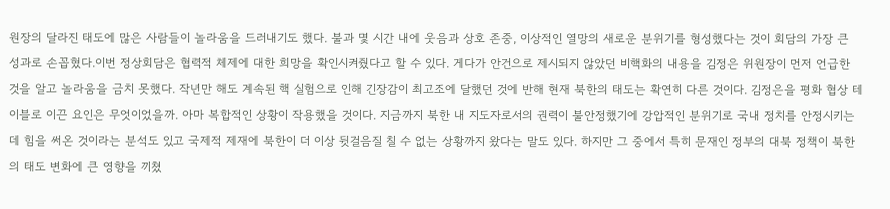원장의 달라진 태도에 많은 사람들이 놀라움을 드러내기도 했다. 불과 몇 시간 내에 웃음과 상호 존중, 이상적인 열망의 새로운 분위기를 형성했다는 것이 회담의 가장 큰 성과로 손꼽혔다.이번 정상회담은 협력적 체제에 대한 희망을 확인시켜줬다고 할 수 있다. 게다가 안건으로 제시되지 않았던 비핵화의 내용을 김정은 위원장이 먼저 언급한 것을 알고 놀라움을 금치 못했다. 작년만 해도 계속된 핵 실험으로 인해 긴장감이 최고조에 달했던 것에 반해 현재 북한의 태도는 확연히 다른 것이다. 김정은을 평화 협상 테이블로 이끈 요인은 무엇이었을까. 아마 복합적인 상황이 작용했을 것이다. 지금까지 북한 내 지도자로서의 권력이 불안정했기에 강압적인 분위기로 국내 정치를 안정시키는 데 힘을 써온 것이라는 분석도 있고 국제적 제재에 북한이 더 이상 뒷걸음질 칠 수 없는 상황까지 왔다는 말도 있다. 하지만 그 중에서 특히 문재인 정부의 대북 정책이 북한의 태도 변화에 큰 영향을 끼쳤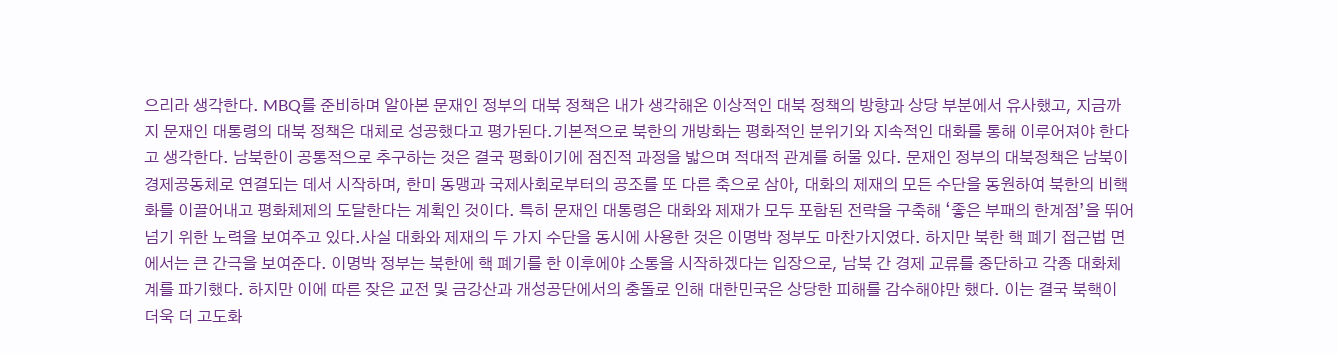으리라 생각한다. MBQ를 준비하며 알아본 문재인 정부의 대북 정책은 내가 생각해온 이상적인 대북 정책의 방향과 상당 부분에서 유사했고, 지금까지 문재인 대통령의 대북 정책은 대체로 성공했다고 평가된다.기본적으로 북한의 개방화는 평화적인 분위기와 지속적인 대화를 통해 이루어져야 한다고 생각한다. 남북한이 공통적으로 추구하는 것은 결국 평화이기에 점진적 과정을 밟으며 적대적 관계를 허물 있다. 문재인 정부의 대북정책은 남북이 경제공동체로 연결되는 데서 시작하며, 한미 동맹과 국제사회로부터의 공조를 또 다른 축으로 삼아, 대화의 제재의 모든 수단을 동원하여 북한의 비핵화를 이끌어내고 평화체제의 도달한다는 계획인 것이다. 특히 문재인 대통령은 대화와 제재가 모두 포함된 전략을 구축해 ‘좋은 부패의 한계점’을 뛰어넘기 위한 노력을 보여주고 있다.사실 대화와 제재의 두 가지 수단을 동시에 사용한 것은 이명박 정부도 마찬가지였다. 하지만 북한 핵 폐기 접근법 면에서는 큰 간극을 보여준다. 이명박 정부는 북한에 핵 폐기를 한 이후에야 소통을 시작하겠다는 입장으로, 남북 간 경제 교류를 중단하고 각종 대화체계를 파기했다. 하지만 이에 따른 잦은 교전 및 금강산과 개성공단에서의 충돌로 인해 대한민국은 상당한 피해를 감수해야만 했다. 이는 결국 북핵이 더욱 더 고도화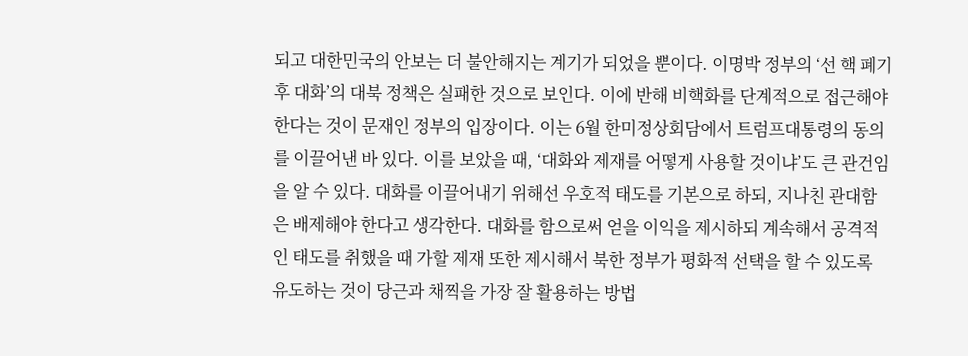되고 대한민국의 안보는 더 불안해지는 계기가 되었을 뿐이다. 이명박 정부의 ‘선 핵 폐기 후 대화’의 대북 정책은 실패한 것으로 보인다. 이에 반해 비핵화를 단계적으로 접근해야 한다는 것이 문재인 정부의 입장이다. 이는 6월 한미정상회담에서 트럼프대통령의 동의를 이끌어낸 바 있다. 이를 보았을 때, ‘대화와 제재를 어떻게 사용할 것이냐’도 큰 관건임을 알 수 있다. 대화를 이끌어내기 위해선 우호적 태도를 기본으로 하되, 지나친 관대함은 배제해야 한다고 생각한다. 대화를 함으로써 얻을 이익을 제시하되 계속해서 공격적인 태도를 취했을 때 가할 제재 또한 제시해서 북한 정부가 평화적 선택을 할 수 있도록 유도하는 것이 당근과 채찍을 가장 잘 활용하는 방법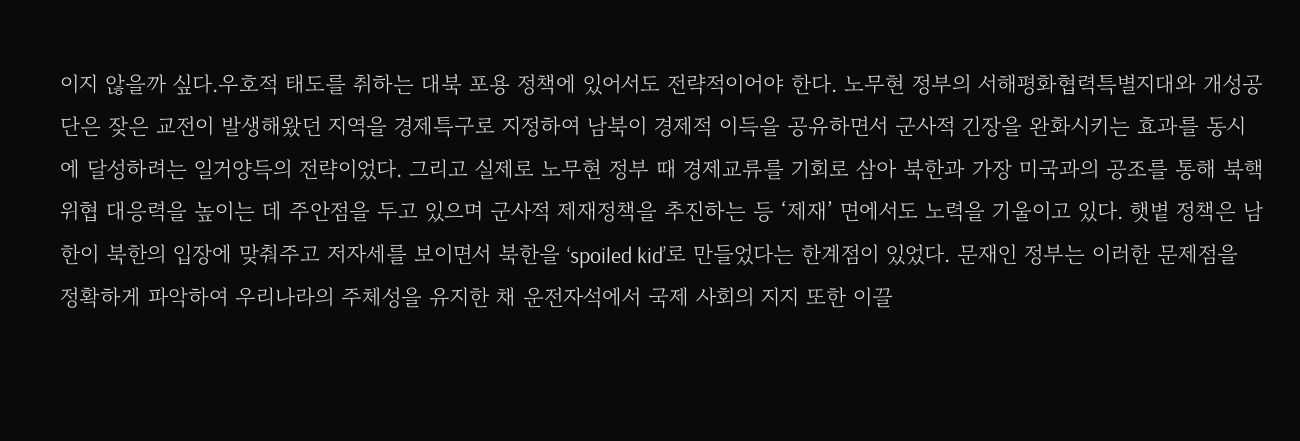이지 않을까 싶다.우호적 태도를 취하는 대북 포용 정책에 있어서도 전략적이어야 한다. 노무현 정부의 서해평화협력특별지대와 개성공단은 잦은 교전이 발생해왔던 지역을 경제특구로 지정하여 남북이 경제적 이득을 공유하면서 군사적 긴장을 완화시키는 효과를 동시에 달성하려는 일거양득의 전략이었다. 그리고 실제로 노무현 정부 때 경제교류를 기회로 삼아 북한과 가장 미국과의 공조를 통해 북핵 위협 대응력을 높이는 데 주안점을 두고 있으며 군사적 제재정책을 추진하는 등 ‘제재’ 면에서도 노력을 기울이고 있다. 햇볕 정책은 남한이 북한의 입장에 맞춰주고 저자세를 보이면서 북한을 ‘spoiled kid’로 만들었다는 한계점이 있었다. 문재인 정부는 이러한 문제점을 정확하게 파악하여 우리나라의 주체성을 유지한 채 운전자석에서 국제 사회의 지지 또한 이끌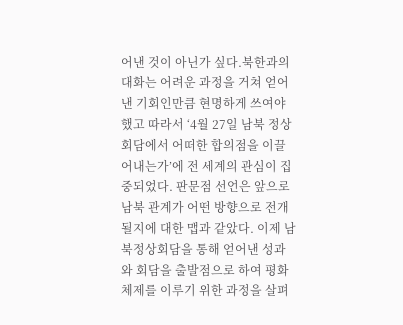어낸 것이 아닌가 싶다.북한과의 대화는 어려운 과정을 거쳐 얻어낸 기회인만큼 현명하게 쓰여야 했고 따라서 ‘4월 27일 남북 정상회담에서 어떠한 합의점을 이끌어내는가’에 전 세계의 관심이 집중되었다. 판문점 선언은 앞으로 남북 관계가 어떤 방향으로 전개될지에 대한 맵과 같았다. 이제 남북정상회담을 통해 얻어낸 성과와 회담을 출발점으로 하여 평화 체제를 이루기 위한 과정을 살펴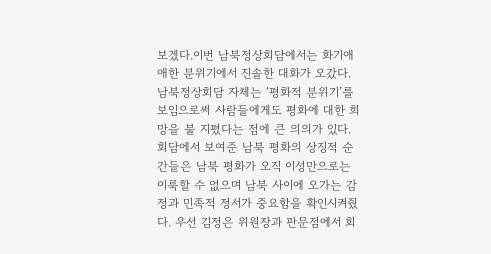보겠다.이번 남북정상회담에서는 화기애애한 분위기에서 진솔한 대화가 오갔다. 남북정상회담 자체는 ‘평화적 분위기’를 보임으로써 사람들에게도 평화에 대한 희망을 불 지폈다는 점에 큰 의의가 있다. 회담에서 보여준 남북 평화의 상징적 순간들은 남북 평화가 오직 이성만으로는 이룩할 수 없으며 남북 사이에 오가는 감정과 민족적 정서가 중요함을 확인시켜줬다. 우선 김정은 위원장과 판문점에서 회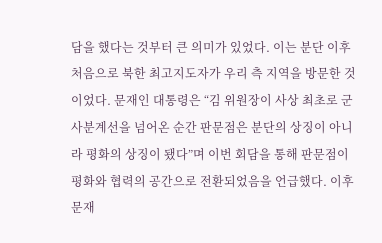담을 했다는 것부터 큰 의미가 있었다. 이는 분단 이후 처음으로 북한 최고지도자가 우리 측 지역을 방문한 것이었다. 문재인 대통령은 “김 위원장이 사상 최초로 군사분계선을 넘어온 순간 판문점은 분단의 상징이 아니라 평화의 상징이 됐다”며 이번 회담을 통해 판문점이 평화와 협력의 공간으로 전환되었음을 언급했다. 이후 문재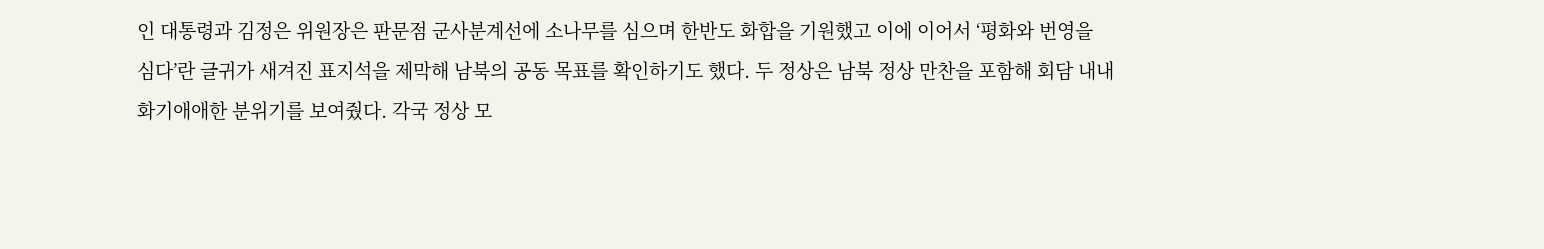인 대통령과 김정은 위원장은 판문점 군사분계선에 소나무를 심으며 한반도 화합을 기원했고 이에 이어서 ‘평화와 번영을 심다’란 글귀가 새겨진 표지석을 제막해 남북의 공동 목표를 확인하기도 했다. 두 정상은 남북 정상 만찬을 포함해 회담 내내 화기애애한 분위기를 보여줬다. 각국 정상 모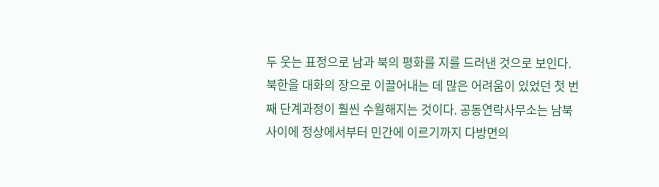두 웃는 표정으로 남과 북의 평화를 지를 드러낸 것으로 보인다. 북한을 대화의 장으로 이끌어내는 데 많은 어려움이 있었던 첫 번째 단계과정이 훨씬 수월해지는 것이다. 공동연락사무소는 남북 사이에 정상에서부터 민간에 이르기까지 다방면의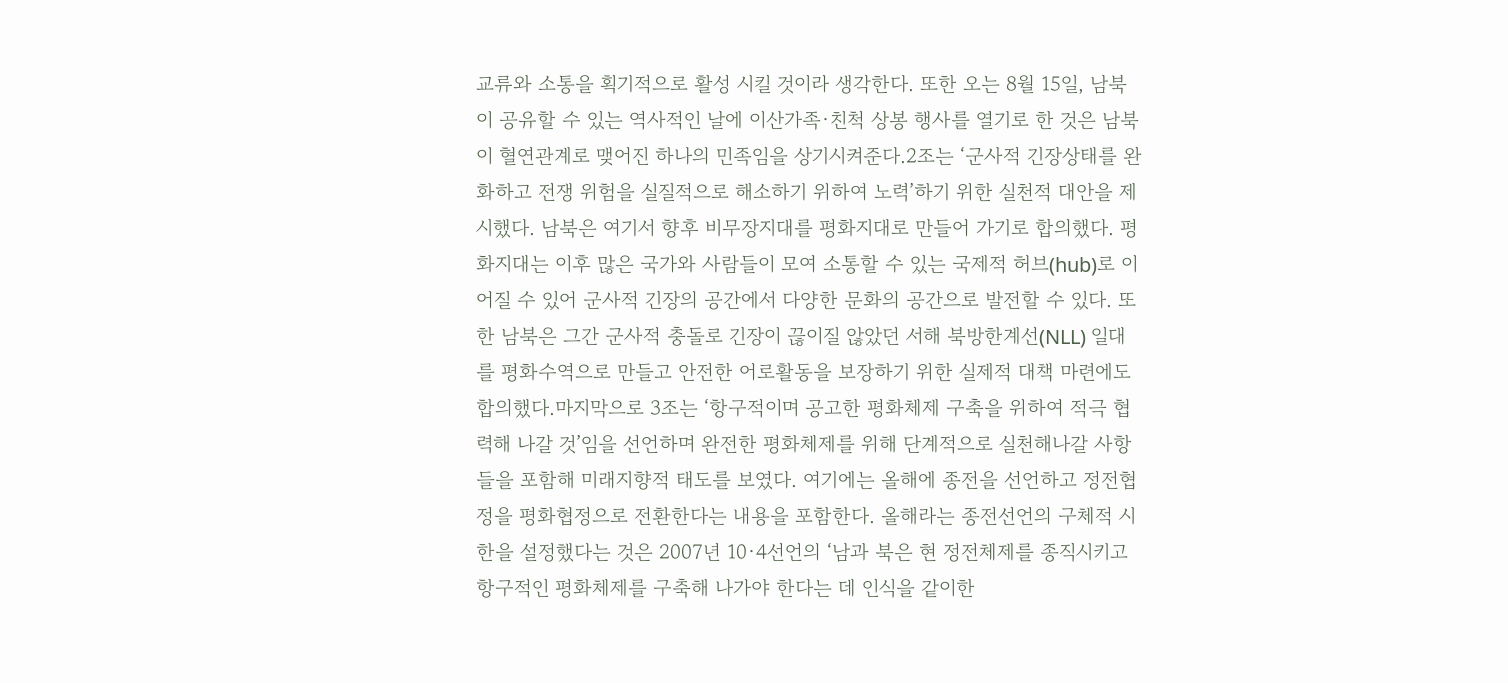교류와 소통을 획기적으로 활성 시킬 것이라 생각한다. 또한 오는 8월 15일, 남북이 공유할 수 있는 역사적인 날에 이산가족·친척 상봉 행사를 열기로 한 것은 남북이 혈연관계로 맺어진 하나의 민족임을 상기시켜준다.2조는 ‘군사적 긴장상태를 완화하고 전쟁 위험을 실질적으로 해소하기 위하여 노력’하기 위한 실천적 대안을 제시했다. 남북은 여기서 향후 비무장지대를 평화지대로 만들어 가기로 합의했다. 평화지대는 이후 많은 국가와 사람들이 모여 소통할 수 있는 국제적 허브(hub)로 이어질 수 있어 군사적 긴장의 공간에서 다양한 문화의 공간으로 발전할 수 있다. 또한 남북은 그간 군사적 충돌로 긴장이 끊이질 않았던 서해 북방한계선(NLL) 일대를 평화수역으로 만들고 안전한 어로활동을 보장하기 위한 실제적 대책 마련에도 합의했다.마지막으로 3조는 ‘항구적이며 공고한 평화체제 구축을 위하여 적극 협력해 나갈 것’임을 선언하며 완전한 평화체제를 위해 단계적으로 실천해나갈 사항들을 포함해 미래지향적 태도를 보였다. 여기에는 올해에 종전을 선언하고 정전협정을 평화협정으로 전환한다는 내용을 포함한다. 올해라는 종전선언의 구체적 시한을 설정했다는 것은 2007년 10·4선언의 ‘남과 북은 현 정전체제를 종직시키고 항구적인 평화체제를 구축해 나가야 한다는 데 인식을 같이한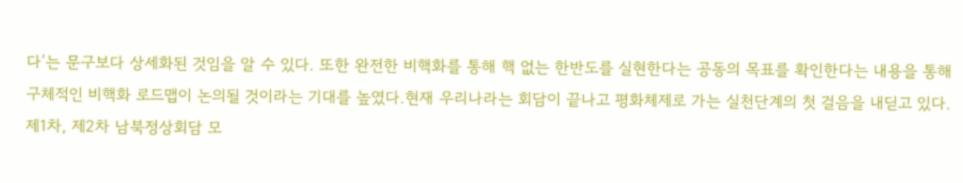다’는 문구보다 상세화된 것임을 알 수 있다. 또한 완전한 비핵화를 통해 핵 없는 한반도를 실현한다는 공동의 목표를 확인한다는 내용을 통해 구체적인 비핵화 로드맵이 논의될 것이라는 기대를 높였다.현재 우리나라는 회담이 끝나고 평화체제로 가는 실천단계의 첫 걸음을 내딛고 있다. 제1차, 제2차 남북정상회담 모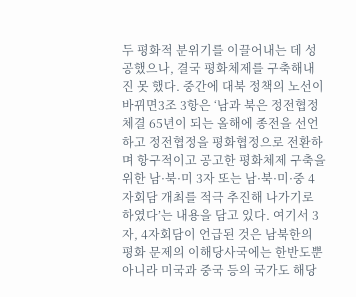두 평화적 분위기를 이끌어내는 데 성공했으나, 결국 평화체제를 구축해내진 못 했다. 중간에 대북 정책의 노선이 바뀌면3조 3항은 ‘남과 북은 정전협정 체결 65년이 되는 올해에 종전을 선언하고 정전협정을 평화협정으로 전환하며 항구적이고 공고한 평화체제 구축을 위한 남·북·미 3자 또는 남·북·미·중 4자회담 개최를 적극 추진해 나가기로 하였다’는 내용을 담고 있다. 여기서 3자, 4자회담이 언급된 것은 남북한의 평화 문제의 이해당사국에는 한반도뿐 아니라 미국과 중국 등의 국가도 해당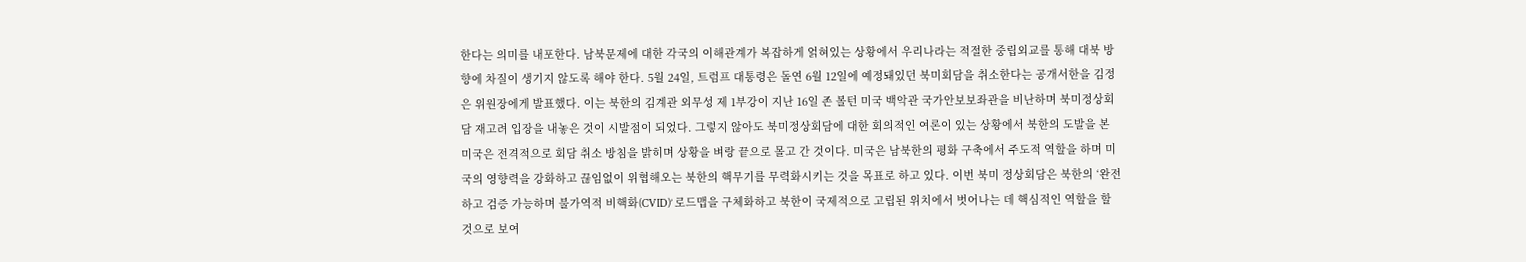한다는 의미를 내포한다. 남북문제에 대한 각국의 이해관계가 복잡하게 얽혀있는 상황에서 우리나라는 적절한 중립외교를 통해 대북 방향에 차질이 생기지 않도록 해야 한다. 5월 24일, 트럼프 대통령은 돌연 6월 12일에 예정돼있던 북미회담을 취소한다는 공개서한을 김정은 위원장에게 발표했다. 이는 북한의 김계관 외무성 제 1부강이 지난 16일 존 볼턴 미국 백악관 국가안보보좌관을 비난하며 북미정상회담 재고려 입장을 내놓은 것이 시발점이 되었다. 그렇지 않아도 북미정상회담에 대한 회의적인 여론이 있는 상황에서 북한의 도발을 본 미국은 전격적으로 회담 취소 방침을 밝히며 상황을 벼랑 끝으로 몰고 간 것이다. 미국은 남북한의 평화 구축에서 주도적 역할을 하며 미국의 영향력을 강화하고 끊임없이 위협해오는 북한의 핵무기를 무력화시키는 것을 목표로 하고 있다. 이번 북미 정상회담은 북한의 ‘완전하고 검증 가능하며 불가역적 비핵화(CVID)’ 로드맵을 구체화하고 북한이 국제적으로 고립된 위치에서 벗어나는 데 핵심적인 역할을 할 것으로 보여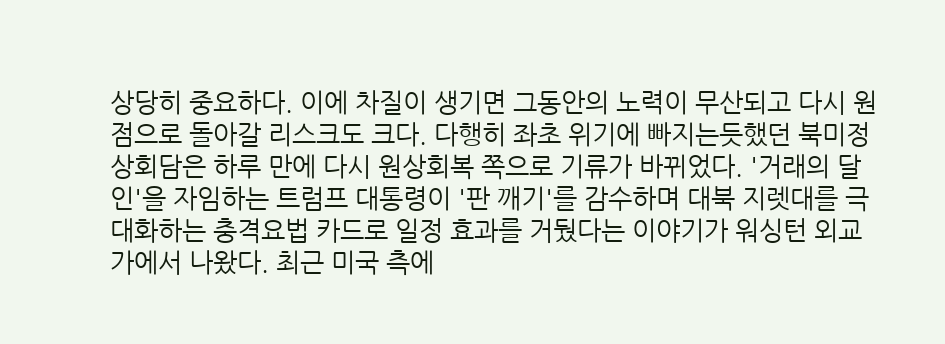상당히 중요하다. 이에 차질이 생기면 그동안의 노력이 무산되고 다시 원점으로 돌아갈 리스크도 크다. 다행히 좌초 위기에 빠지는듯했던 북미정상회담은 하루 만에 다시 원상회복 쪽으로 기류가 바뀌었다. '거래의 달인'을 자임하는 트럼프 대통령이 '판 깨기'를 감수하며 대북 지렛대를 극대화하는 충격요법 카드로 일정 효과를 거뒀다는 이야기가 워싱턴 외교가에서 나왔다. 최근 미국 측에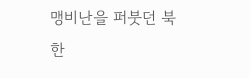맹비난을 퍼붓던 북한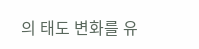의 태도 변화를 유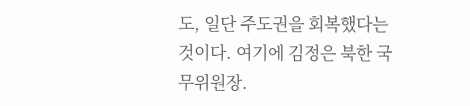도, 일단 주도권을 회복했다는 것이다. 여기에 김정은 북한 국무위원장.